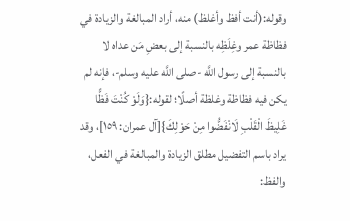وقوله:(أنت أفظ وأغلظ) منه، أراد المبالغة والزيادة في فظاظة عمر وغِلَظِه بالنسبة إلى بعضِ مَن عداه لا بالنسبة إلى رسول اللَّه -صلى اللَّه عليه وسلم-، فإنه لم يكن فيه فظاظة وغلظة أصلًا؛ لقوله:{وَلَوْ كُنْتَ فَظًّا غَلِيظَ الْقَلْبِ لَانْفَضُّوا مِنْ حَوْلِكَ}[آل عمران: ١٥٩]، وقد يراد باسم التفضيل مطلق الزيادة والمبالغة في الفعل، والفظ: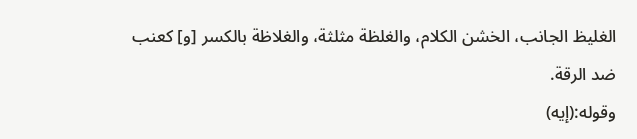الغليظ الجانب، الخشن الكلام، والغلظة مثلثة، والغلاظة بالكسر [و] كعنب ضد الرقة.
وقوله:(إيه)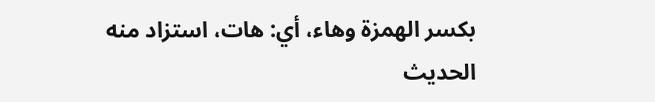بكسر الهمزة وهاء، أي: هات، استزاد منه الحديث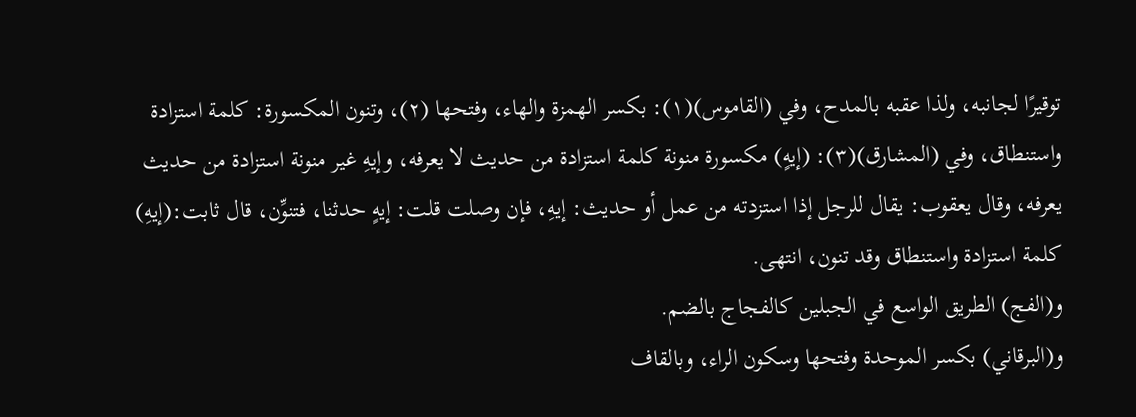توقيرًا لجانبه، ولذا عقبه بالمدح، وفي (القاموس)(١): بكسر الهمزة والهاء، وفتحها (٢)، وتنون المكسورة: كلمة استزادة واستنطاق، وفي (المشارق)(٣): (إيهٍ) مكسورة منونة كلمة استزادة من حديث لا يعرفه، وإيهِ غير منونة استزادة من حديث يعرفه، وقال يعقوب: يقال للرجل إذا استزدته من عمل أو حديث: إيهِ، فإن وصلت قلت: إيهٍ حدثنا، فتنوِّن، قال ثابت:(إيهِ) كلمة استزادة واستنطاق وقد تنون، انتهى.
و(الفج) الطريق الواسع في الجبلين كالفجاج بالضم.
و(البرقاني) بكسر الموحدة وفتحها وسكون الراء، وبالقاف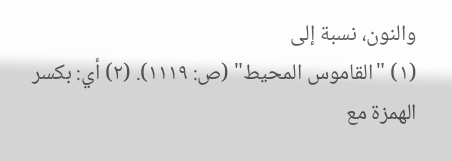والنون، نسبة إلى
(١) "القاموس المحيط" (ص: ١١١٩). (٢) أي: بكسر الهمزة مع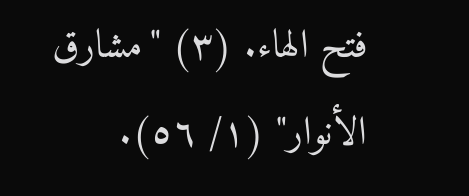فتح الهاء. (٣) "مشارق الأنوار" (١/ ٥٦).